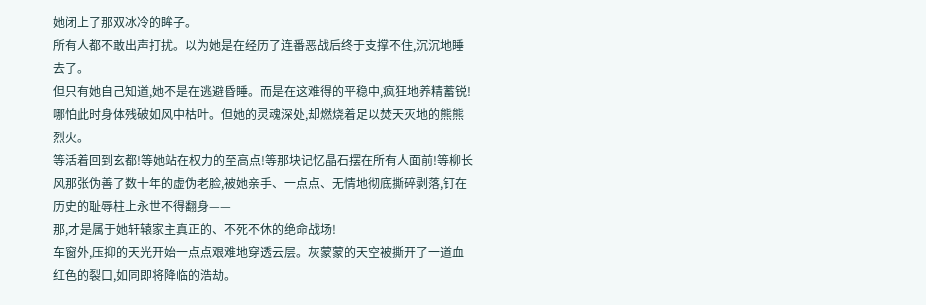她闭上了那双冰冷的眸子。
所有人都不敢出声打扰。以为她是在经历了连番恶战后终于支撑不住,沉沉地睡去了。
但只有她自己知道,她不是在逃避昏睡。而是在这难得的平稳中,疯狂地养精蓄锐!
哪怕此时身体残破如风中枯叶。但她的灵魂深处,却燃烧着足以焚天灭地的熊熊烈火。
等活着回到玄都!等她站在权力的至高点!等那块记忆晶石摆在所有人面前!等柳长风那张伪善了数十年的虚伪老脸,被她亲手、一点点、无情地彻底撕碎剥落,钉在历史的耻辱柱上永世不得翻身——
那,才是属于她轩辕家主真正的、不死不休的绝命战场!
车窗外,压抑的天光开始一点点艰难地穿透云层。灰蒙蒙的天空被撕开了一道血红色的裂口,如同即将降临的浩劫。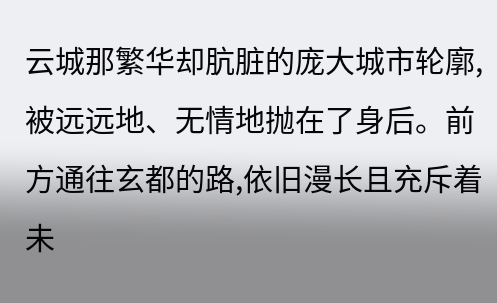云城那繁华却肮脏的庞大城市轮廓,被远远地、无情地抛在了身后。前方通往玄都的路,依旧漫长且充斥着未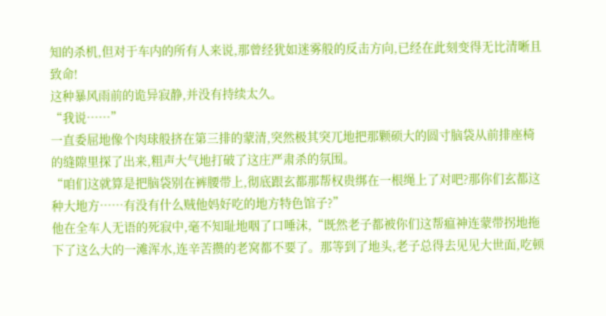知的杀机,但对于车内的所有人来说,那曾经犹如迷雾般的反击方向,已经在此刻变得无比清晰且致命!
这种暴风雨前的诡异寂静,并没有持续太久。
“我说……”
一直委屈地像个肉球般挤在第三排的蒙清,突然极其突兀地把那颗硕大的圆寸脑袋从前排座椅的缝隙里探了出来,粗声大气地打破了这庄严肃杀的氛围。
“咱们这就算是把脑袋别在裤腰带上,彻底跟玄都那帮权贵绑在一根绳上了对吧?那你们玄都这种大地方……有没有什么贼他妈好吃的地方特色馆子?”
他在全车人无语的死寂中,毫不知耻地咽了口唾沫,“既然老子都被你们这帮瘟神连蒙带拐地拖下了这么大的一滩浑水,连辛苦攒的老窝都不要了。那等到了地头,老子总得去见见大世面,吃顿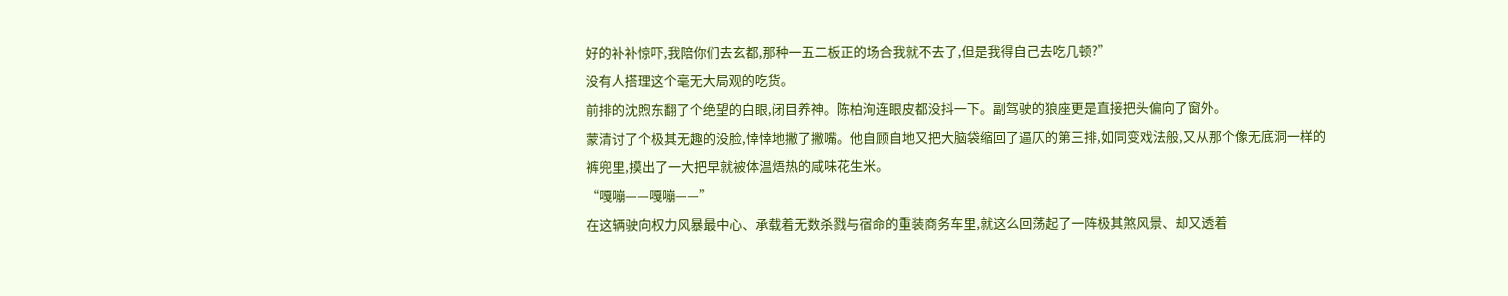好的补补惊吓,我陪你们去玄都,那种一五二板正的场合我就不去了,但是我得自己去吃几顿?”
没有人搭理这个毫无大局观的吃货。
前排的沈煦东翻了个绝望的白眼,闭目养神。陈柏洵连眼皮都没抖一下。副驾驶的狼座更是直接把头偏向了窗外。
蒙清讨了个极其无趣的没脸,悻悻地撇了撇嘴。他自顾自地又把大脑袋缩回了逼仄的第三排,如同变戏法般,又从那个像无底洞一样的裤兜里,摸出了一大把早就被体温焐热的咸味花生米。
“嘎嘣——嘎嘣——”
在这辆驶向权力风暴最中心、承载着无数杀戮与宿命的重装商务车里,就这么回荡起了一阵极其煞风景、却又透着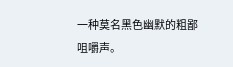一种莫名黑色幽默的粗鄙咀嚼声。